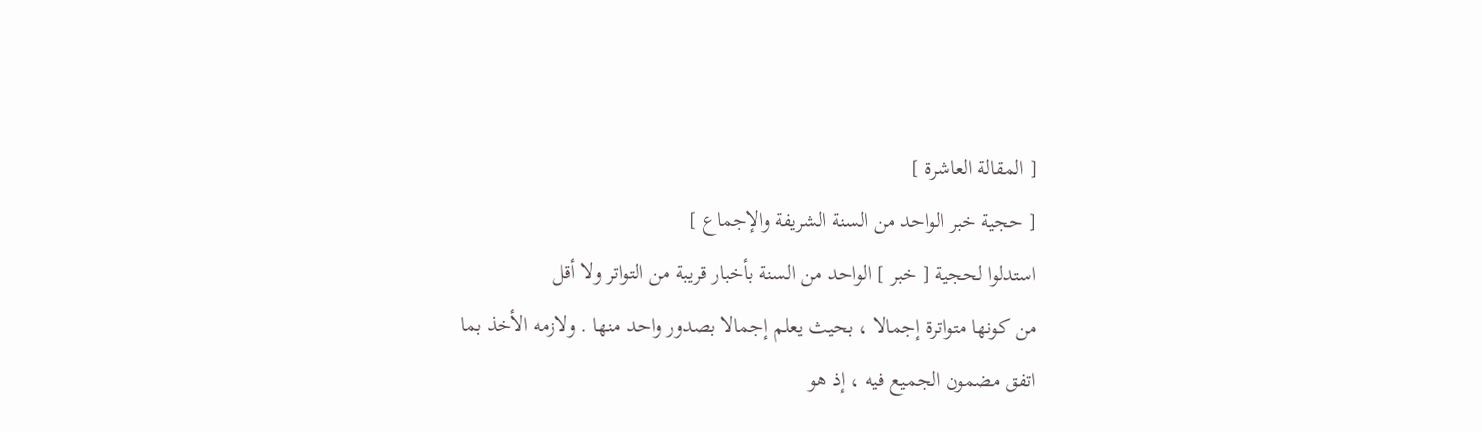[ المقالة العاشرة ]
[ حجية خبر الواحد من السنة الشريفة والإجماع ]
استدلوا لحجية [ خبر ] الواحد من السنة بأخبار قريبة من التواتر ولا أقل
من كونها متواترة إجمالا ، بحيث يعلم إجمالا بصدور واحد منها . ولازمه الأخذ بما
اتفق مضمون الجميع فيه ، إذ هو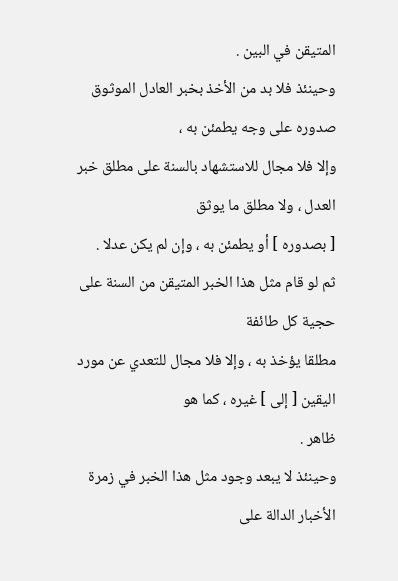المتيقن في البين .
وحينئذ فلا بد من الأخذ بخبر العادل الموثوق صدوره على وجه يطمئن به ،
وإلا فلا مجال للاستشهاد بالسنة على مطلق خبر العدل ، ولا مطلق ما يوثق
[ بصدوره ] أو يطمئن به ، وإن لم يكن عدلا .
ثم لو قام مثل هذا الخبر المتيقن من السنة على حجية كل طائفة
مطلقا يؤخذ به ، وإلا فلا مجال للتعدي عن مورد اليقين [ إلى ] غيره ، كما هو
ظاهر .
وحينئذ لا يبعد وجود مثل هذا الخبر في زمرة الأخبار الدالة على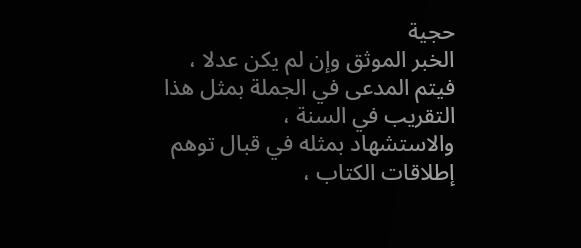حجية
الخبر الموثق وإن لم يكن عدلا ، فيتم المدعى في الجملة بمثل هذا التقريب في السنة ،
والاستشهاد بمثله في قبال توهم إطلاقات الكتاب ،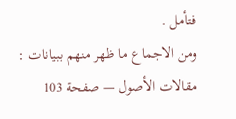فتأمل .
ومن الاجماع ما ظهر منهم ببيانات :
مقالات الأصول — صفحة 103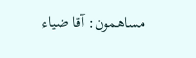مساهمون: آقا ضياء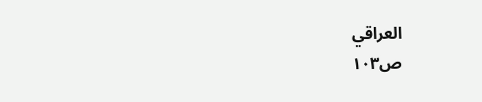العراقي
ص١٠٣